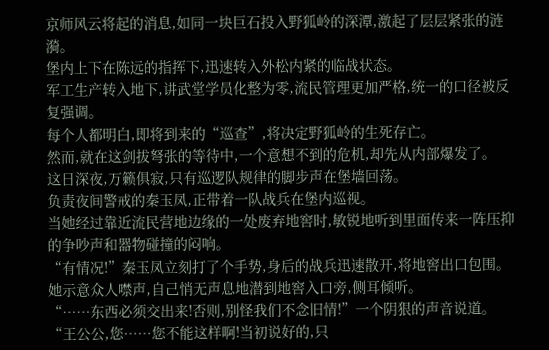京师风云将起的消息,如同一块巨石投入野狐岭的深潭,激起了层层紧张的涟漪。
堡内上下在陈远的指挥下,迅速转入外松内紧的临战状态。
军工生产转入地下,讲武堂学员化整为零,流民管理更加严格,统一的口径被反复强调。
每个人都明白,即将到来的“巡查”,将决定野狐岭的生死存亡。
然而,就在这剑拔弩张的等待中,一个意想不到的危机,却先从内部爆发了。
这日深夜,万籁俱寂,只有巡逻队规律的脚步声在堡墙回荡。
负责夜间警戒的秦玉凤,正带着一队战兵在堡内巡视。
当她经过靠近流民营地边缘的一处废弃地窖时,敏锐地听到里面传来一阵压抑的争吵声和器物碰撞的闷响。
“有情况!”秦玉凤立刻打了个手势,身后的战兵迅速散开,将地窖出口包围。
她示意众人噤声,自己悄无声息地潜到地窖入口旁,侧耳倾听。
“……东西必须交出来!否则,别怪我们不念旧情!”一个阴狠的声音说道。
“王公公,您……您不能这样啊!当初说好的,只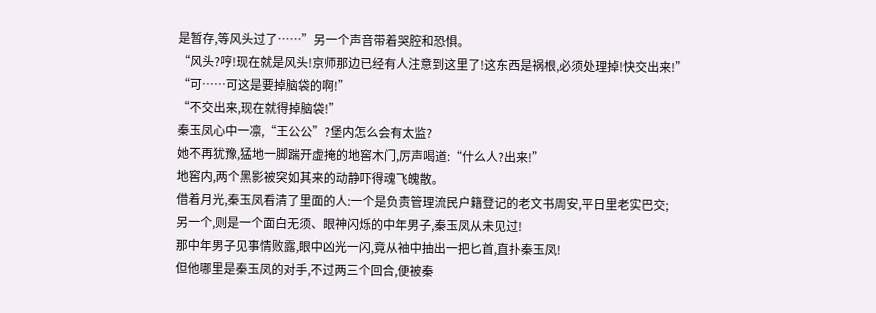是暂存,等风头过了……”另一个声音带着哭腔和恐惧。
“风头?哼!现在就是风头!京师那边已经有人注意到这里了!这东西是祸根,必须处理掉!快交出来!”
“可……可这是要掉脑袋的啊!”
“不交出来,现在就得掉脑袋!”
秦玉凤心中一凛,“王公公”?堡内怎么会有太监?
她不再犹豫,猛地一脚踹开虚掩的地窖木门,厉声喝道:“什么人?出来!”
地窖内,两个黑影被突如其来的动静吓得魂飞魄散。
借着月光,秦玉凤看清了里面的人:一个是负责管理流民户籍登记的老文书周安,平日里老实巴交;
另一个,则是一个面白无须、眼神闪烁的中年男子,秦玉凤从未见过!
那中年男子见事情败露,眼中凶光一闪,竟从袖中抽出一把匕首,直扑秦玉凤!
但他哪里是秦玉凤的对手,不过两三个回合,便被秦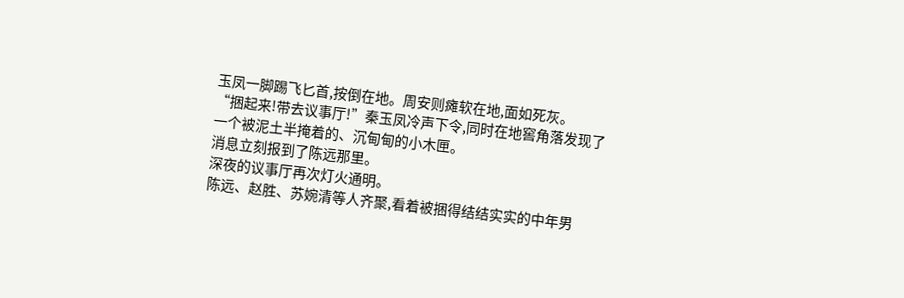玉凤一脚踢飞匕首,按倒在地。周安则瘫软在地,面如死灰。
“捆起来!带去议事厅!”秦玉凤冷声下令,同时在地窖角落发现了一个被泥土半掩着的、沉甸甸的小木匣。
消息立刻报到了陈远那里。
深夜的议事厅再次灯火通明。
陈远、赵胜、苏婉清等人齐聚,看着被捆得结结实实的中年男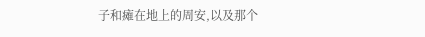子和瘫在地上的周安,以及那个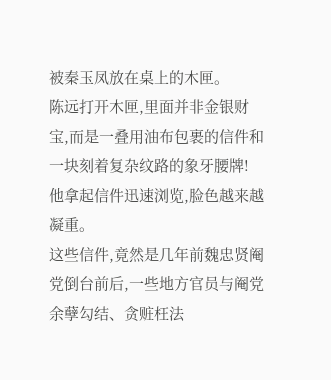被秦玉凤放在桌上的木匣。
陈远打开木匣,里面并非金银财宝,而是一叠用油布包裹的信件和一块刻着复杂纹路的象牙腰牌!
他拿起信件迅速浏览,脸色越来越凝重。
这些信件,竟然是几年前魏忠贤阉党倒台前后,一些地方官员与阉党余孽勾结、贪赃枉法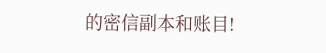的密信副本和账目!